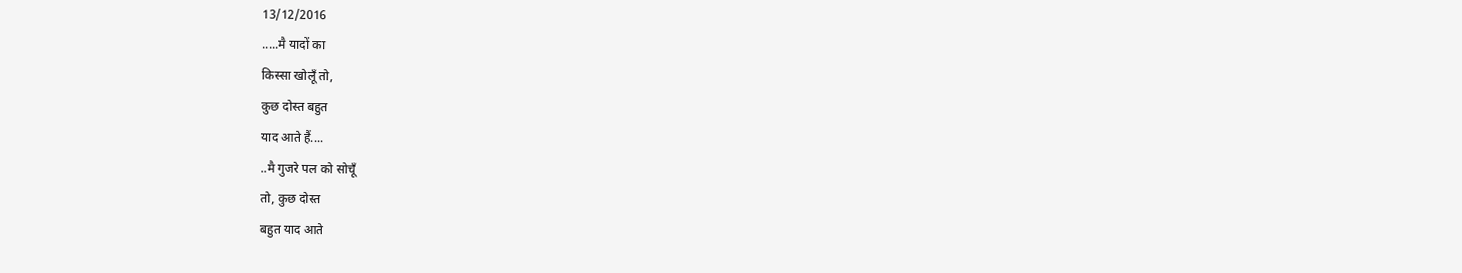13/12/2016
.....मै यादों का
किस्सा खोलूँ तो,
कुछ दोस्त बहुत
याद आते हैं....
..मै गुजरे पल को सोचूँ
तो, कुछ दोस्त
बहुत याद आते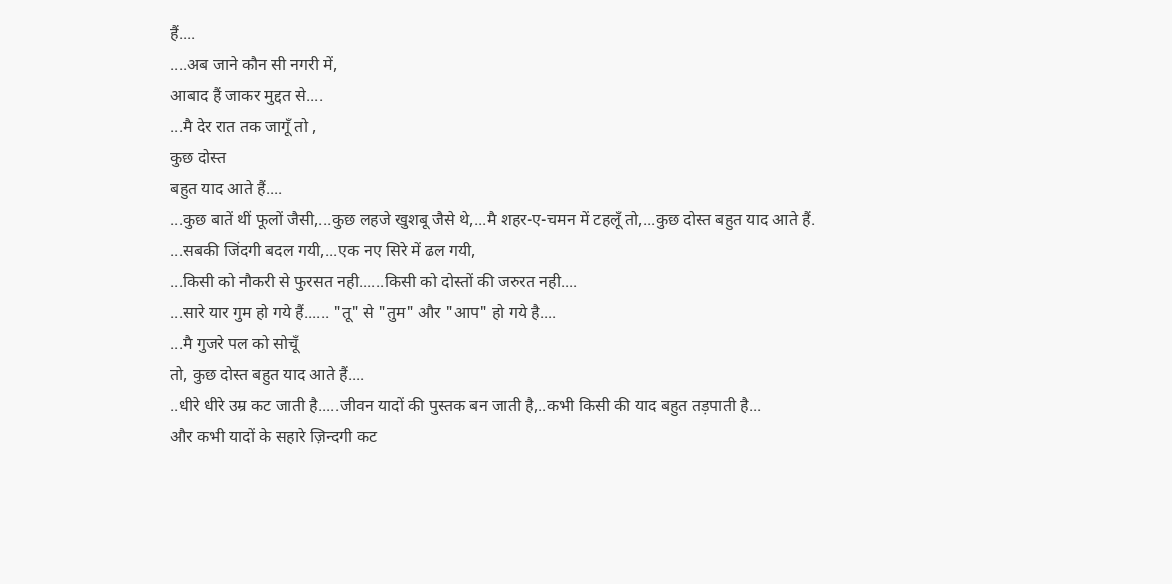हैं....
....अब जाने कौन सी नगरी में,
आबाद हैं जाकर मुद्दत से....
...मै देर रात तक जागूँ तो ,
कुछ दोस्त
बहुत याद आते हैं....
...कुछ बातें थीं फूलों जैसी,...कुछ लहजे खुशबू जैसे थे,...मै शहर-ए-चमन में टहलूँ तो,...कुछ दोस्त बहुत याद आते हैं.
...सबकी जिंदगी बदल गयी,...एक नए सिरे में ढल गयी,
...किसी को नौकरी से फुरसत नही......किसी को दोस्तों की जरुरत नही....
...सारे यार गुम हो गये हैं...... "तू" से "तुम" और "आप" हो गये है....
...मै गुजरे पल को सोचूँ
तो, कुछ दोस्त बहुत याद आते हैं....
..धीरे धीरे उम्र कट जाती है.....जीवन यादों की पुस्तक बन जाती है,..कभी किसी की याद बहुत तड़पाती है...
और कभी यादों के सहारे ज़िन्दगी कट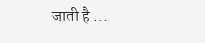जाती है ...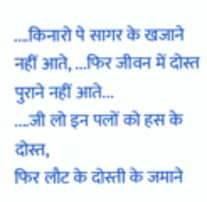....किनारो पे सागर के खजाने नहीं आते, ...फिर जीवन में दोस्त पुराने नहीं आते...
....जी लो इन पलों को हस के दोस्त,
फिर लौट के दोस्ती के जमाने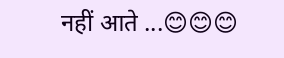नहीं आते ...😊😊😊